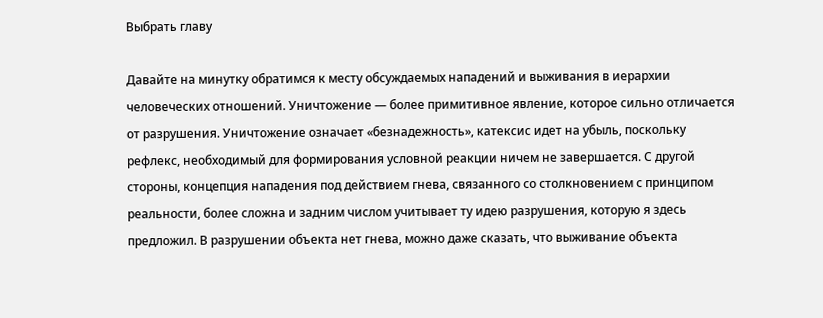Выбрать главу

Давайте на минутку обратимся к месту обсуждаемых нападений и выживания в иерархии человеческих отношений. Уничтожение — более примитивное явление, которое сильно отличается от разрушения. Уничтожение означает «безнадежность», катексис идет на убыль, поскольку рефлекс, необходимый для формирования условной реакции ничем не завершается. С другой стороны, концепция нападения под действием гнева, связанного со столкновением с принципом реальности, более сложна и задним числом учитывает ту идею разрушения, которую я здесь предложил. В разрушении объекта нет гнева, можно даже сказать, что выживание объекта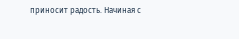приносит радость. Начиная с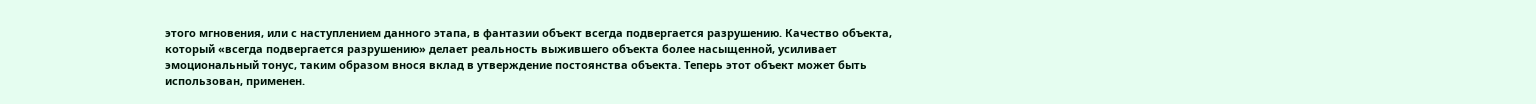этого мгновения, или с наступлением данного этапа, в фантазии объект всегда подвергается разрушению. Качество объекта, который «всегда подвергается разрушению» делает реальность выжившего объекта более насыщенной, усиливает эмоциональный тонус, таким образом внося вклад в утверждение постоянства объекта. Теперь этот объект может быть использован, применен.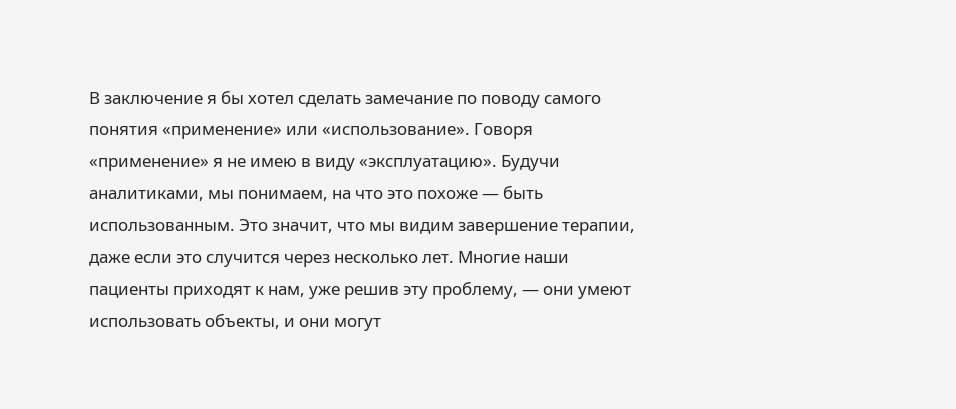В заключение я бы хотел сделать замечание по поводу самого понятия «применение» или «использование». Говоря «применение» я не имею в виду «эксплуатацию». Будучи аналитиками, мы понимаем, на что это похоже — быть использованным. Это значит, что мы видим завершение терапии, даже если это случится через несколько лет. Многие наши пациенты приходят к нам, уже решив эту проблему, — они умеют использовать объекты, и они могут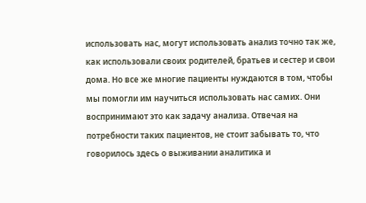использовать нас, могут использовать анализ точно так же, как использовали своих родителей, братьев и сестер и свои дома. Но все же многие пациенты нуждаются в том, чтобы мы помогли им научиться использовать нас самих. Они воспринимают это как задачу анализа. Отвечая на потребности таких пациентов, не стоит забывать то, что говорилось здесь о выживании аналитика и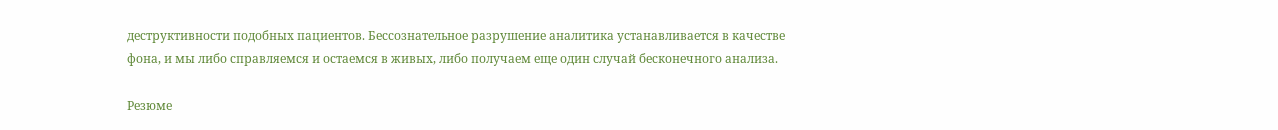деструктивности подобных пациентов. Бессознательное разрушение аналитика устанавливается в качестве фона, и мы либо справляемся и остаемся в живых, либо получаем еще один случай бесконечного анализа.

Резюме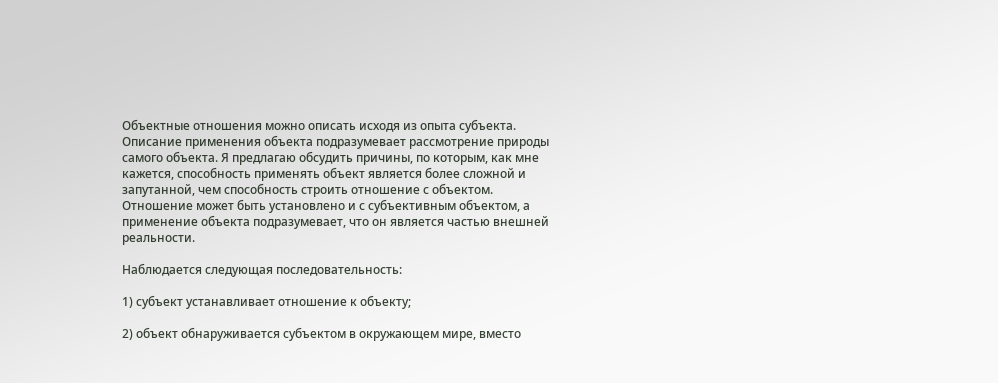Объектные отношения можно описать исходя из опыта субъекта. Описание применения объекта подразумевает рассмотрение природы самого объекта. Я предлагаю обсудить причины, по которым, как мне кажется, способность применять объект является более сложной и запутанной, чем способность строить отношение с объектом. Отношение может быть установлено и с субъективным объектом, а применение объекта подразумевает, что он является частью внешней реальности.

Наблюдается следующая последовательность:

1) субъект устанавливает отношение к объекту;

2) объект обнаруживается субъектом в окружающем мире, вместо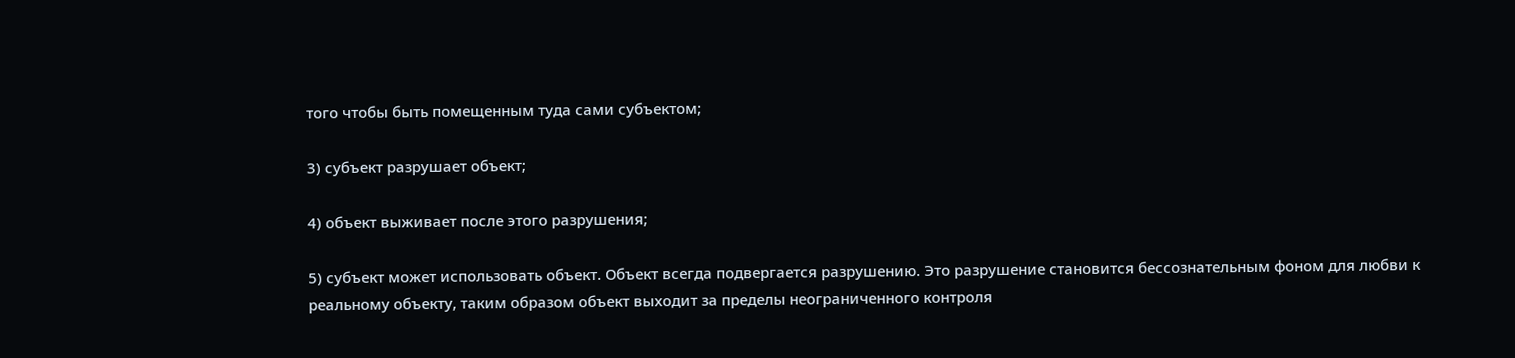того чтобы быть помещенным туда сами субъектом;

3) субъект разрушает объект;

4) объект выживает после этого разрушения;

5) субъект может использовать объект. Объект всегда подвергается разрушению. Это разрушение становится бессознательным фоном для любви к реальному объекту, таким образом объект выходит за пределы неограниченного контроля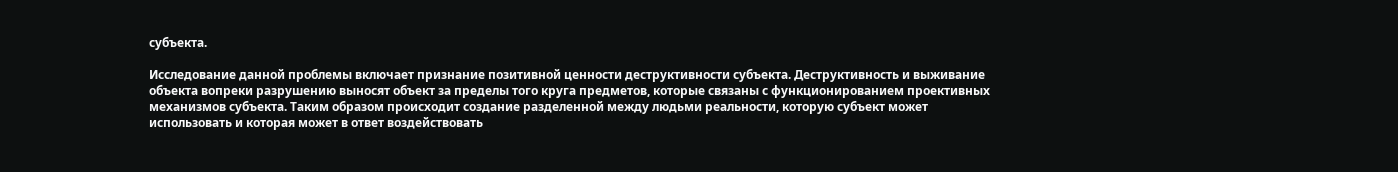субъекта.

Исследование данной проблемы включает признание позитивной ценности деструктивности субъекта. Деструктивность и выживание объекта вопреки разрушению выносят объект за пределы того круга предметов, которые связаны с функционированием проективных механизмов субъекта. Таким образом происходит создание разделенной между людьми реальности, которую субъект может использовать и которая может в ответ воздействовать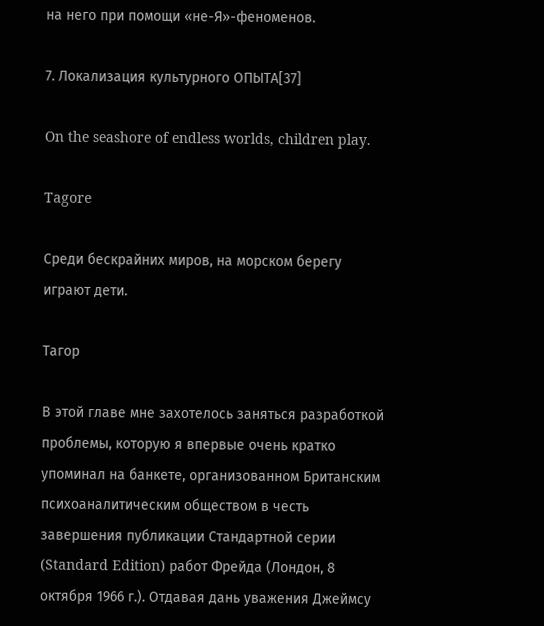на него при помощи «не-Я»-феноменов.

7. Локализация культурного ОПЫТА[37]

On the seashore of endless worlds, children play.

Tagore

Среди бескрайних миров, на морском берегу играют дети.

Тагор

В этой главе мне захотелось заняться разработкой проблемы, которую я впервые очень кратко упоминал на банкете, организованном Британским психоаналитическим обществом в честь завершения публикации Стандартной серии (Standard Edition) работ Фрейда (Лондон, 8 октября 1966 г.). Отдавая дань уважения Джеймсу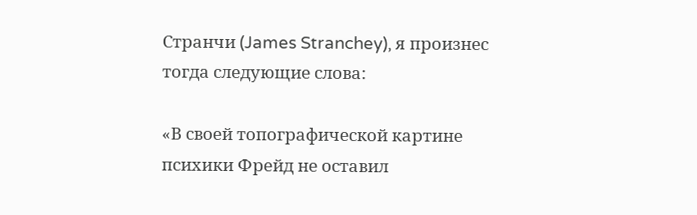Странчи (James Stranchey), я произнес тогда следующие слова:

«В своей топографической картине психики Фрейд не оставил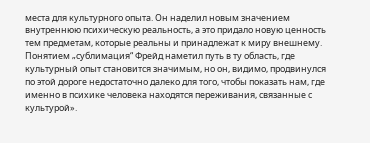места для культурного опыта. Он наделил новым значением внутреннюю психическую реальность, а это придало новую ценность тем предметам, которые реальны и принадлежат к миру внешнему. Понятием „сублимация“ Фрейд наметил путь в ту область, где культурный опыт становится значимым, но он, видимо, продвинулся по этой дороге недостаточно далеко для того, чтобы показать нам, где именно в психике человека находятся переживания, связанные с культурой».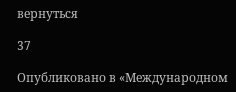вернуться

37

Опубликовано в «Международном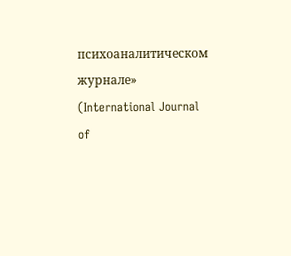психоаналитическом журнале» (International Journal of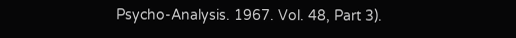Psycho-Analysis. 1967. Vol. 48, Part 3).